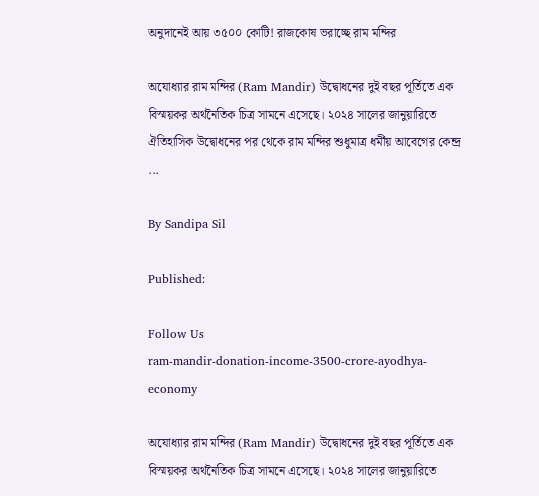অনুদানেই আয় ৩৫০০ কোটি! রাজকোষ ভরাচ্ছে রাম মন্দির

অযোধ্যার রাম মন্দির (Ram Mandir) উদ্বোধনের দুই বছর পূর্তিতে এক বিস্ময়কর অর্থনৈতিক চিত্র সামনে এসেছে। ২০২৪ সালের জানুয়ারিতে ঐতিহাসিক উদ্বোধনের পর থেকে রাম মন্দির শুধুমাত্র ধর্মীয় আবেগের কেন্দ্র ...

By Sandipa Sil

Published:

Follow Us
ram-mandir-donation-income-3500-crore-ayodhya-economy

অযোধ্যার রাম মন্দির (Ram Mandir) উদ্বোধনের দুই বছর পূর্তিতে এক বিস্ময়কর অর্থনৈতিক চিত্র সামনে এসেছে। ২০২৪ সালের জানুয়ারিতে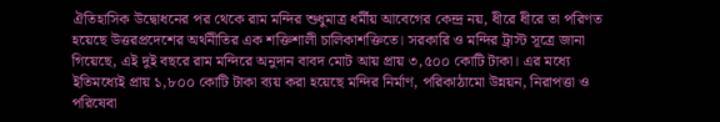ঐতিহাসিক উদ্বোধনের পর থেকে রাম মন্দির শুধুমাত্র ধর্মীয় আবেগের কেন্দ্র নয়, ধীরে ধীরে তা পরিণত হয়েছে উত্তরপ্রদেশের অর্থনীতির এক শক্তিশালী চালিকাশক্তিতে। সরকারি ও মন্দির ট্রাস্ট সূত্রে জানা গিয়েছে, এই দুই বছরে রাম মন্দিরে অনুদান বাবদ মোট আয় প্রায় ৩,৫০০ কোটি টাকা। এর মধ্যে ইতিমধ্যেই প্রায় ১,৮০০ কোটি টাকা ব্যয় করা হয়েছে মন্দির নির্মাণ, পরিকাঠামো উন্নয়ন, নিরাপত্তা ও পরিষেবা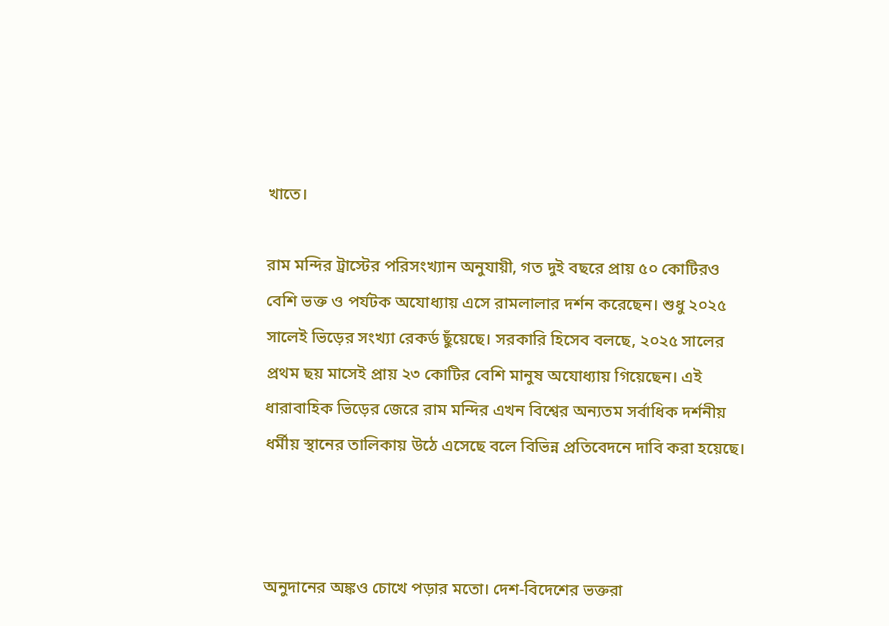খাতে।

রাম মন্দির ট্রাস্টের পরিসংখ্যান অনুযায়ী, গত দুই বছরে প্রায় ৫০ কোটিরও বেশি ভক্ত ও পর্যটক অযোধ্যায় এসে রামলালার দর্শন করেছেন। শুধু ২০২৫ সালেই ভিড়ের সংখ্যা রেকর্ড ছুঁয়েছে। সরকারি হিসেব বলছে, ২০২৫ সালের প্রথম ছয় মাসেই প্রায় ২৩ কোটির বেশি মানুষ অযোধ্যায় গিয়েছেন। এই ধারাবাহিক ভিড়ের জেরে রাম মন্দির এখন বিশ্বের অন্যতম সর্বাধিক দর্শনীয় ধর্মীয় স্থানের তালিকায় উঠে এসেছে বলে বিভিন্ন প্রতিবেদনে দাবি করা হয়েছে।



অনুদানের অঙ্কও চোখে পড়ার মতো। দেশ-বিদেশের ভক্তরা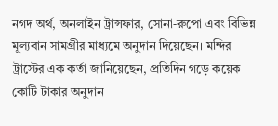নগদ অর্থ, অনলাইন ট্রান্সফার, সোনা-রুপো এবং বিভিন্ন মূল্যবান সামগ্রীর মাধ্যমে অনুদান দিয়েছেন। মন্দির ট্রাস্টের এক কর্তা জানিয়েছেন, প্রতিদিন গড়ে কয়েক কোটি টাকার অনুদান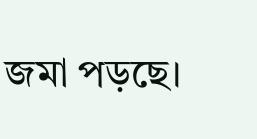জমা পড়ছে।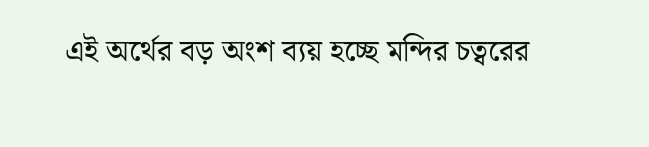এই অর্থের বড় অংশ ব্যয় হচ্ছে মন্দির চত্বরের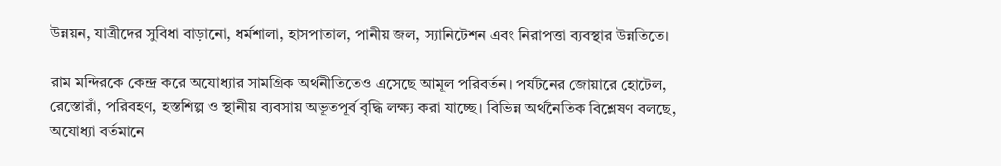উন্নয়ন, যাত্রীদের সুবিধা বাড়ানো, ধর্মশালা, হাসপাতাল, পানীয় জল, স্যানিটেশন এবং নিরাপত্তা ব্যবস্থার উন্নতিতে।

রাম মন্দিরকে কেন্দ্র করে অযোধ্যার সামগ্রিক অর্থনীতিতেও এসেছে আমূল পরিবর্তন। পর্যটনের জোয়ারে হোটেল, রেস্তোরাঁ, পরিবহণ, হস্তশিল্প ও স্থানীয় ব্যবসায় অভূতপূর্ব বৃদ্ধি লক্ষ্য করা যাচ্ছে। বিভিন্ন অর্থনৈতিক বিশ্লেষণ বলছে, অযোধ্যা বর্তমানে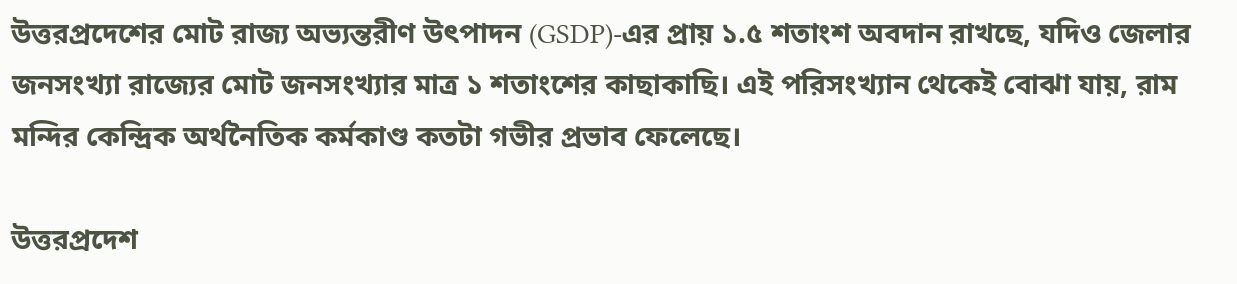উত্তরপ্রদেশের মোট রাজ্য অভ্যন্তরীণ উৎপাদন (GSDP)-এর প্রায় ১.৫ শতাংশ অবদান রাখছে, যদিও জেলার জনসংখ্যা রাজ্যের মোট জনসংখ্যার মাত্র ১ শতাংশের কাছাকাছি। এই পরিসংখ্যান থেকেই বোঝা যায়, রাম মন্দির কেন্দ্রিক অর্থনৈতিক কর্মকাণ্ড কতটা গভীর প্রভাব ফেলেছে।

উত্তরপ্রদেশ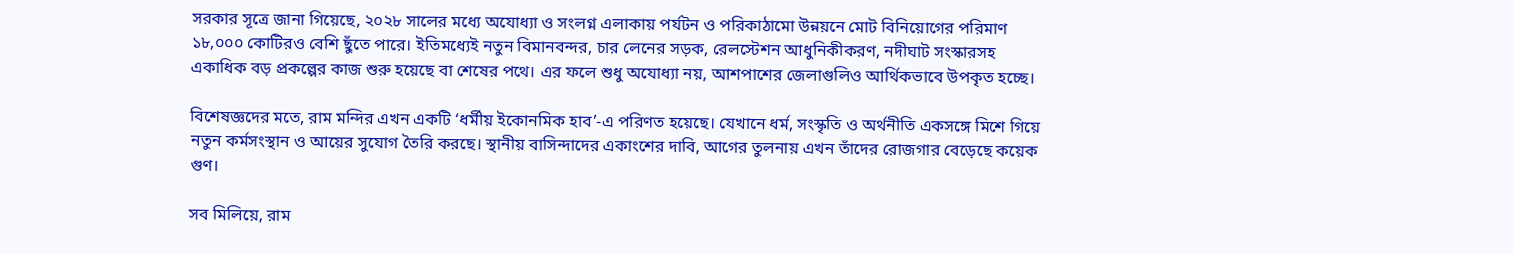সরকার সূত্রে জানা গিয়েছে, ২০২৮ সালের মধ্যে অযোধ্যা ও সংলগ্ন এলাকায় পর্যটন ও পরিকাঠামো উন্নয়নে মোট বিনিয়োগের পরিমাণ ১৮,০০০ কোটিরও বেশি ছুঁতে পারে। ইতিমধ্যেই নতুন বিমানবন্দর, চার লেনের সড়ক, রেলস্টেশন আধুনিকীকরণ, নদীঘাট সংস্কারসহ একাধিক বড় প্রকল্পের কাজ শুরু হয়েছে বা শেষের পথে। এর ফলে শুধু অযোধ্যা নয়, আশপাশের জেলাগুলিও আর্থিকভাবে উপকৃত হচ্ছে।

বিশেষজ্ঞদের মতে, রাম মন্দির এখন একটি ‘ধর্মীয় ইকোনমিক হাব’-এ পরিণত হয়েছে। যেখানে ধর্ম, সংস্কৃতি ও অর্থনীতি একসঙ্গে মিশে গিয়ে নতুন কর্মসংস্থান ও আয়ের সুযোগ তৈরি করছে। স্থানীয় বাসিন্দাদের একাংশের দাবি, আগের তুলনায় এখন তাঁদের রোজগার বেড়েছে কয়েক গুণ।

সব মিলিয়ে, রাম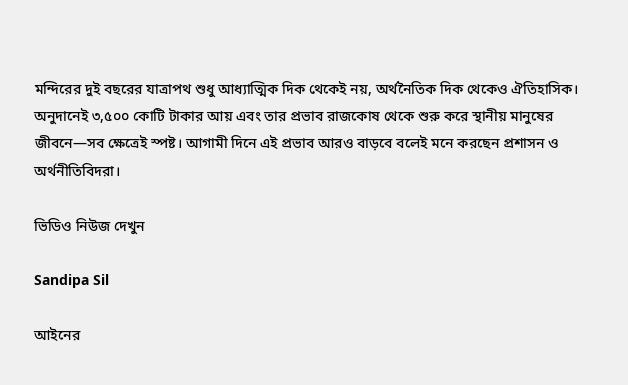মন্দিরের দুই বছরের যাত্রাপথ শুধু আধ্যাত্মিক দিক থেকেই নয়, অর্থনৈতিক দিক থেকেও ঐতিহাসিক। অনুদানেই ৩,৫০০ কোটি টাকার আয় এবং তার প্রভাব রাজকোষ থেকে শুরু করে স্থানীয় মানুষের জীবনে—সব ক্ষেত্রেই স্পষ্ট। আগামী দিনে এই প্রভাব আরও বাড়বে বলেই মনে করছেন প্রশাসন ও অর্থনীতিবিদরা।

ভিডিও নিউজ দেখুন

Sandipa Sil

আইনের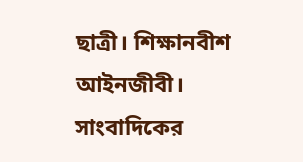ছাত্রী। শিক্ষানবীশ আইনজীবী। সাংবাদিকের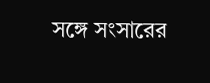সঙ্গে সংসারের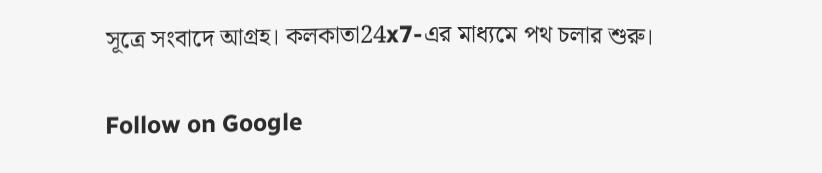সূত্রে সংবাদে আগ্রহ। কলকাতা24x7-এর মাধ্যমে পথ চলার শুরু।

Follow on Google